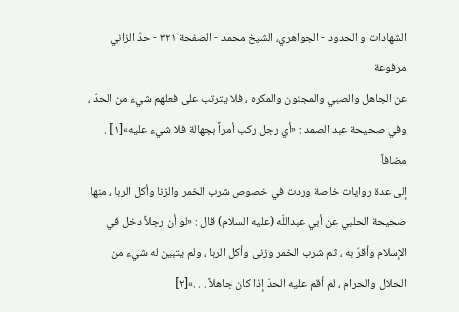الشهادات و الحدود - الجواهري، الشيخ محمد - الصفحة ٣٢١ - حدّ الزاني
مرفوعة
عن الجاهل والصبي والمجنون والمكره ، فلا يترتب على فعلهم شيء من الحدّ ،
وفي صحيحة عبد الصمد : «أي رجل ركب أمراً بجهالة فلا شيء عليه»[١] .
مضافاً
إلى عدة روايات خاصة وردت في خصوص شرب الخمر والزنا وأكل الربا ، منها
صحيحة الحلبي عن أبي عبداللّه (عليه السلام) قال : «لو أن رجلاً دخل في
الإسلام وأقرّ به ، ثم شرب الخمر وزنى وأكل الربا ، ولم يتبين له شيء من
الحلال والحرام ، لم أقم عليه الحدّ إذا كان جاهلاً . . .»[٢]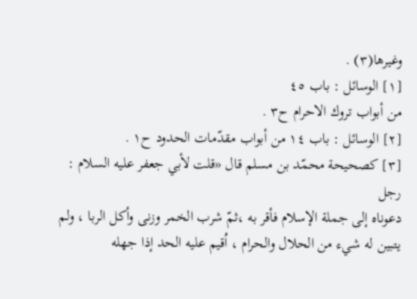وغيرها(٣) .
[١] الوسائل : باب ٤٥
من أبواب تروك الاحرام ح٣ .
[٢] الوسائل : باب ١٤ من أبواب مقدّمات الحدود ح١ .
[٣] كصحيحة محمّد بن مسلم قال «قلت لأبي جعفر عليه السلام : رجل
دعوناه إلى جملة الإسلام فأقر به ،ثمّ شرب الخمر وزنى وأكل الربا ، ولم يتبين له شيء من الحلال والحرام ، اُقيم عليه الحد إذا جهله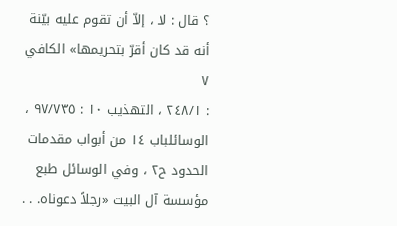؟ قال : لا ، إلاّ أن تقوم عليه بيّنة أنه قد كان أقرّ بتحريمها» الكافي ٧
: ٢٤٨/١ ، التهذيب ١٠ : ٩٧/٧٣٥ ، الوسائلباب ١٤ من أبواب مقدمات الحدود ح٢ ، وفي الوسائل طبع مؤسسة آل البيت «رجلاً دعوناه. . .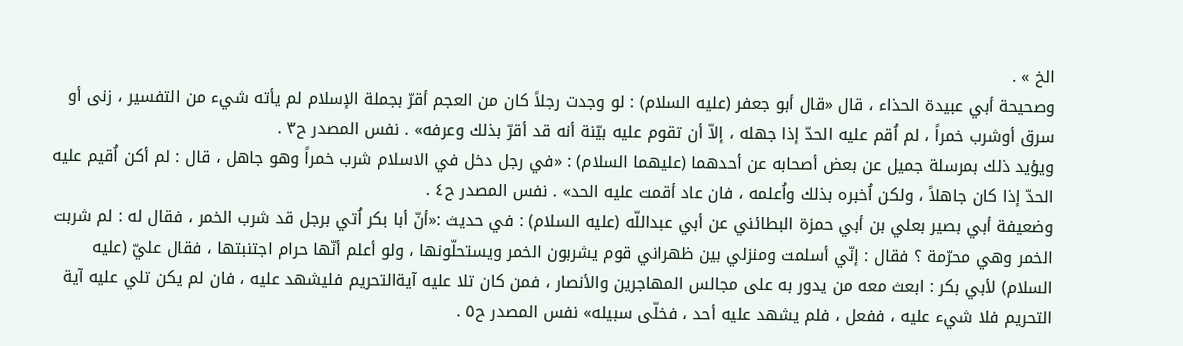الخ » .
وصحيحة أبي عبيدة الحذاء ، قال «قال أبو جعفر (عليه السلام) : لو وجدت رجلاً كان من العجم أقرّ بجملة الإسلام لم يأته شيء من التفسير ، زنى أو سرق أوشرب خمراً ، لم اُقم عليه الحدّ إذا جهله ، إلاّ أن تقوم عليه بيّنة أنه قد أقرّ بذلك وعرفه» . نفس المصدر ح٣ .
ويؤيد ذلك بمرسلة جميل عن بعض أصحابه عن أحدهما (عليهما السلام) : «في رجل دخل في الاسلام شرب خمراً وهو جاهل ، قال : لم أكن اُقيم عليه الحدّ إذا كان جاهلاً ، ولكن اُخبره بذلك واُعلمه ، فان عاد أقمت عليه الحد» . نفس المصدر ح٤ .
وضعيفة أبي بصير بعلي بن أبي حمزة البطائني عن أبي عبداللّه (عليه السلام) : في حديث :«أنّ أبا بكر اُتي برجل قد شرب الخمر ، فقال له : لم شربت الخمر وهي محرّمة ؟ فقال : إنّي أسلمت ومنزلي بين ظهراني قوم يشربون الخمر ويستحلّونها ، ولو أعلم أنّها حرام اجتنبتها ، فقال عليّ (عليه السلام) لأبي بكر : ابعث معه من يدور به على مجالس المهاجرين والأنصار ، فمن كان تلا عليه آيةالتحريم فليشهد عليه ، فان لم يكن تلي عليه آية التحريم فلا شيء عليه ، ففعل ، فلم يشهد عليه أحد ، فخلّى سبيله» نفس المصدر ح٥ .